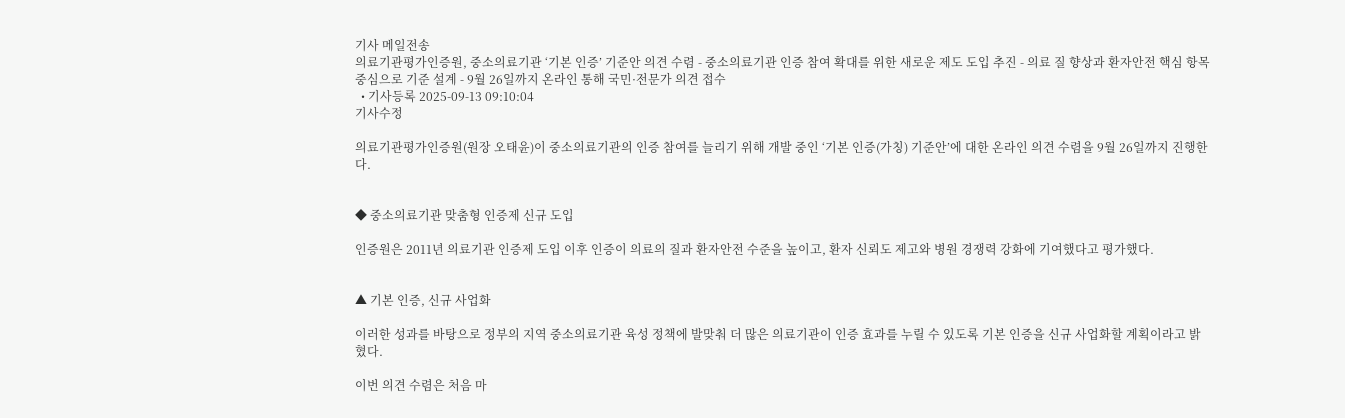기사 메일전송
의료기관평가인증원, 중소의료기관 ‘기본 인증’ 기준안 의견 수렴 - 중소의료기관 인증 참여 확대를 위한 새로운 제도 도입 추진 - 의료 질 향상과 환자안전 핵심 항목 중심으로 기준 설계 - 9월 26일까지 온라인 통해 국민·전문가 의견 접수
  • 기사등록 2025-09-13 09:10:04
기사수정

의료기관평가인증원(원장 오태윤)이 중소의료기관의 인증 참여를 늘리기 위해 개발 중인 ‘기본 인증(가칭) 기준안’에 대한 온라인 의견 수렴을 9월 26일까지 진행한다.


◆ 중소의료기관 맞춤형 인증제 신규 도입

인증원은 2011년 의료기관 인증제 도입 이후 인증이 의료의 질과 환자안전 수준을 높이고, 환자 신뢰도 제고와 병원 경쟁력 강화에 기여했다고 평가했다.


▲ 기본 인증, 신규 사업화

이러한 성과를 바탕으로 정부의 지역 중소의료기관 육성 정책에 발맞춰 더 많은 의료기관이 인증 효과를 누릴 수 있도록 기본 인증을 신규 사업화할 계획이라고 밝혔다.

이번 의견 수렴은 처음 마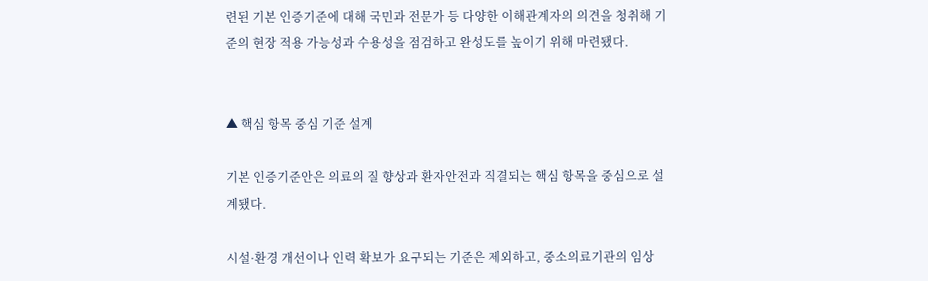련된 기본 인증기준에 대해 국민과 전문가 등 다양한 이해관계자의 의견을 청취해 기준의 현장 적용 가능성과 수용성을 점검하고 완성도를 높이기 위해 마련됐다.


▲ 핵심 항목 중심 기준 설계

기본 인증기준안은 의료의 질 향상과 환자안전과 직결되는 핵심 항목을 중심으로 설계됐다.

시설·환경 개선이나 인력 확보가 요구되는 기준은 제외하고, 중소의료기관의 임상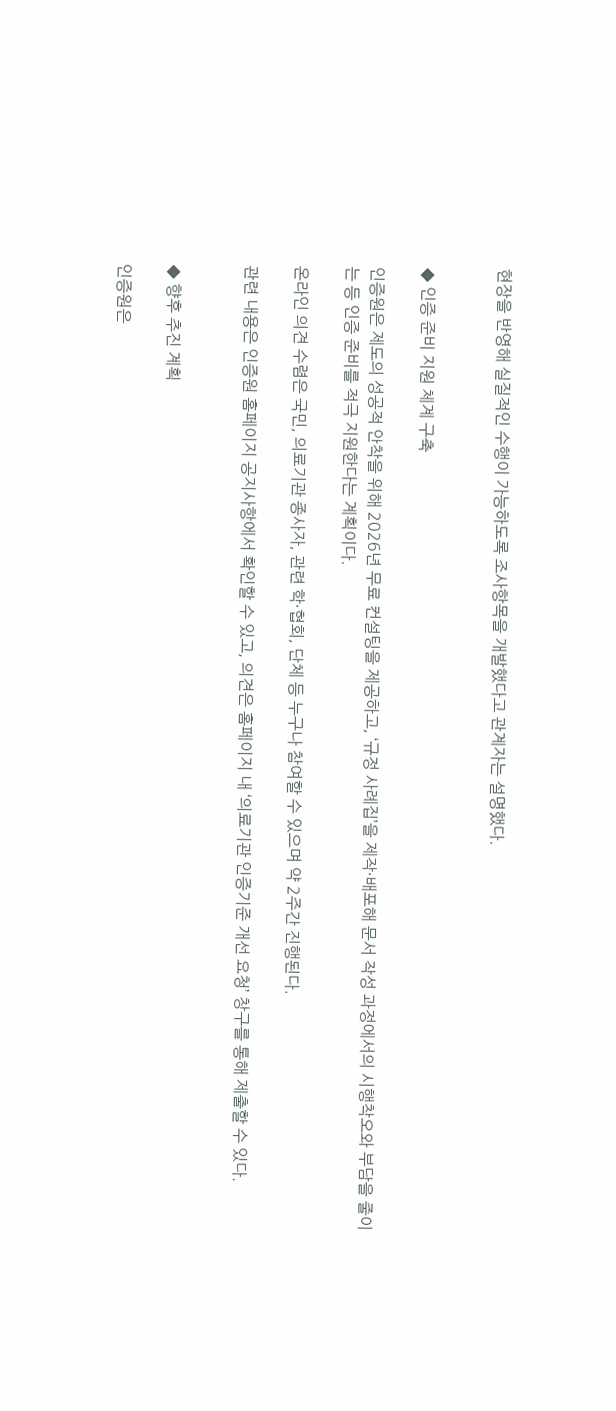현장을 반영해 실질적인 수행이 가능하도록 조사항목을 개발했다고 관계자는 설명했다.


◆ 인증 준비 지원 체계 구축

인증원은 제도의 성공적 안착을 위해 2026년 무료 컨설팅을 제공하고, ‘규정 사례집’을 제작·배포해 문서 작성 과정에서의 시행착오와 부담을 줄이는 등 인증 준비를 적극 지원한다는 계획이다.

온라인 의견 수렴은 국민, 의료기관 종사자, 관련 학·협회, 단체 등 누구나 참여할 수 있으며 약 2주간 진행된다.

관련 내용은 인증원 홈페이지 공지사항에서 확인할 수 있고, 의견은 홈페이지 내 ‘의료기관 인증기준 개선 요청’ 창구를 통해 제출할 수 있다.


◆ 향후 추진 계획

인증원은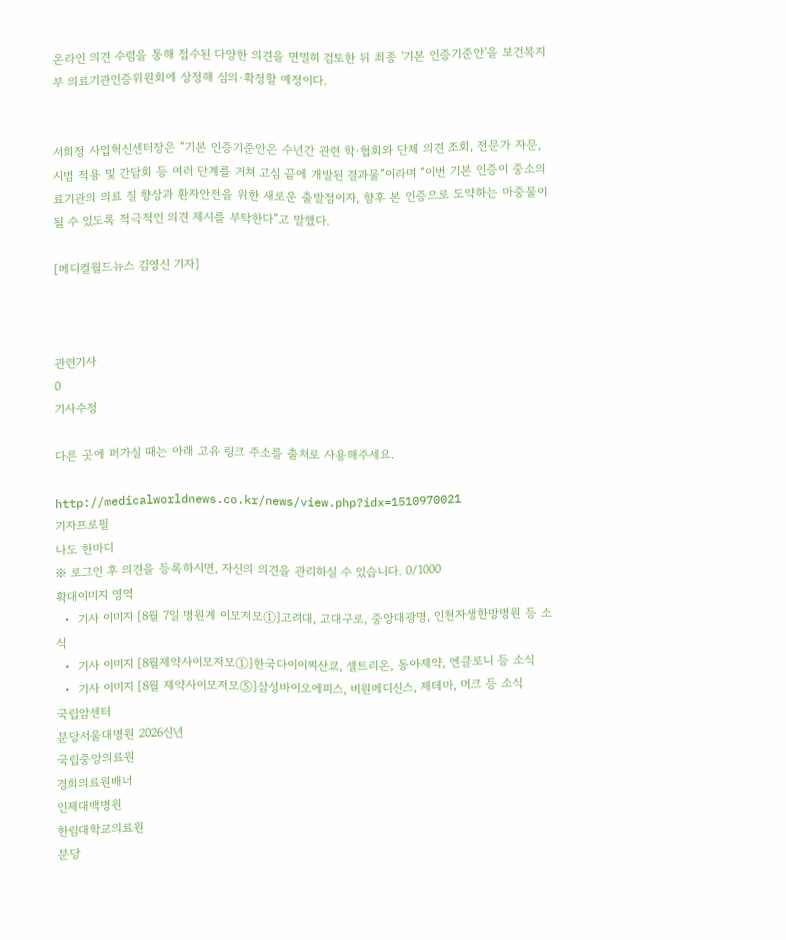온라인 의견 수렴을 통해 접수된 다양한 의견을 면밀히 검토한 뒤 최종 '기본 인증기준안'을 보건복지부 의료기관인증위원회에 상정해 심의·확정할 예정이다.


서희정 사업혁신센터장은 “기본 인증기준안은 수년간 관련 학·협회와 단체 의견 조회, 전문가 자문, 시범 적용 및 간담회 등 여러 단계를 거쳐 고심 끝에 개발된 결과물”이라며 “이번 기본 인증이 중소의료기관의 의료 질 향상과 환자안전을 위한 새로운 출발점이자, 향후 본 인증으로 도약하는 마중물이 될 수 있도록 적극적인 의견 제시를 부탁한다”고 말했다.

[메디컬월드뉴스 김영신 기자]



관련기사
0
기사수정

다른 곳에 퍼가실 때는 아래 고유 링크 주소를 출처로 사용해주세요.

http://medicalworldnews.co.kr/news/view.php?idx=1510970021
기자프로필
나도 한마디
※ 로그인 후 의견을 등록하시면, 자신의 의견을 관리하실 수 있습니다. 0/1000
확대이미지 영역
  •  기사 이미지 [8월 7일 병원계 이모저모①]고려대, 고대구로, 중앙대광명, 인천자생한방병원 등 소식
  •  기사 이미지 [8월제약사이모저모①]한국다이이찌산쿄, 셀트리온, 동아제약, 엔클로니 등 소식
  •  기사 이미지 [8월 제약사이모저모⑤]삼성바이오에피스, 비원메디신스, 제테마, 머크 등 소식
국립암센터
분당서울대병원 2026신년
국립중앙의료원
경희의료원배너
인제대백병원
한림대학교의료원
분당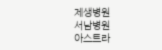제생병원
서남병원
아스트라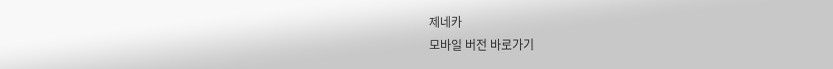제네카
모바일 버전 바로가기